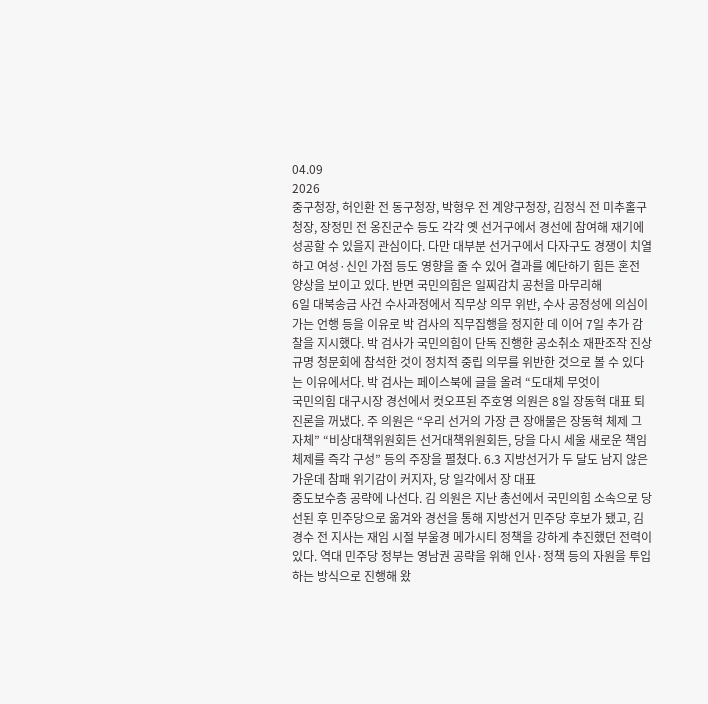04.09
2026
중구청장, 허인환 전 동구청장, 박형우 전 계양구청장, 김정식 전 미추홀구청장, 장정민 전 옹진군수 등도 각각 옛 선거구에서 경선에 참여해 재기에 성공할 수 있을지 관심이다. 다만 대부분 선거구에서 다자구도 경쟁이 치열하고 여성·신인 가점 등도 영향을 줄 수 있어 결과를 예단하기 힘든 혼전 양상을 보이고 있다. 반면 국민의힘은 일찌감치 공천을 마무리해
6일 대북송금 사건 수사과정에서 직무상 의무 위반, 수사 공정성에 의심이 가는 언행 등을 이유로 박 검사의 직무집행을 정지한 데 이어 7일 추가 감찰을 지시했다. 박 검사가 국민의힘이 단독 진행한 공소취소 재판조작 진상규명 청문회에 참석한 것이 정치적 중립 의무를 위반한 것으로 볼 수 있다는 이유에서다. 박 검사는 페이스북에 글을 올려 “도대체 무엇이
국민의힘 대구시장 경선에서 컷오프된 주호영 의원은 8일 장동혁 대표 퇴진론을 꺼냈다. 주 의원은 “우리 선거의 가장 큰 장애물은 장동혁 체제 그 자체” “비상대책위원회든 선거대책위원회든, 당을 다시 세울 새로운 책임체제를 즉각 구성” 등의 주장을 펼쳤다. 6.3 지방선거가 두 달도 남지 않은 가운데 참패 위기감이 커지자, 당 일각에서 장 대표
중도보수층 공략에 나선다. 김 의원은 지난 총선에서 국민의힘 소속으로 당선된 후 민주당으로 옮겨와 경선을 통해 지방선거 민주당 후보가 됐고, 김경수 전 지사는 재임 시절 부울경 메가시티 정책을 강하게 추진했던 전력이 있다. 역대 민주당 정부는 영남권 공략을 위해 인사·정책 등의 자원을 투입하는 방식으로 진행해 왔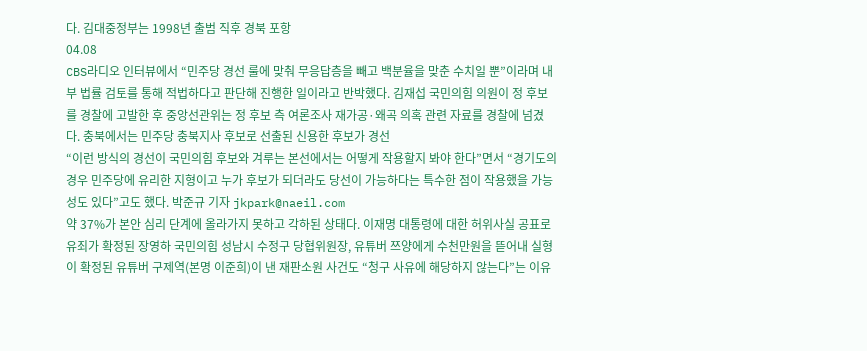다. 김대중정부는 1998년 출범 직후 경북 포항
04.08
CBS라디오 인터뷰에서 “민주당 경선 룰에 맞춰 무응답층을 빼고 백분율을 맞춘 수치일 뿐”이라며 내부 법률 검토를 통해 적법하다고 판단해 진행한 일이라고 반박했다. 김재섭 국민의힘 의원이 정 후보를 경찰에 고발한 후 중앙선관위는 정 후보 측 여론조사 재가공·왜곡 의혹 관련 자료를 경찰에 넘겼다. 충북에서는 민주당 충북지사 후보로 선출된 신용한 후보가 경선
“이런 방식의 경선이 국민의힘 후보와 겨루는 본선에서는 어떻게 작용할지 봐야 한다”면서 “경기도의 경우 민주당에 유리한 지형이고 누가 후보가 되더라도 당선이 가능하다는 특수한 점이 작용했을 가능성도 있다”고도 했다. 박준규 기자 jkpark@naeil.com
약 37%가 본안 심리 단계에 올라가지 못하고 각하된 상태다. 이재명 대통령에 대한 허위사실 공표로 유죄가 확정된 장영하 국민의힘 성남시 수정구 당협위원장, 유튜버 쯔양에게 수천만원을 뜯어내 실형이 확정된 유튜버 구제역(본명 이준희)이 낸 재판소원 사건도 “청구 사유에 해당하지 않는다”는 이유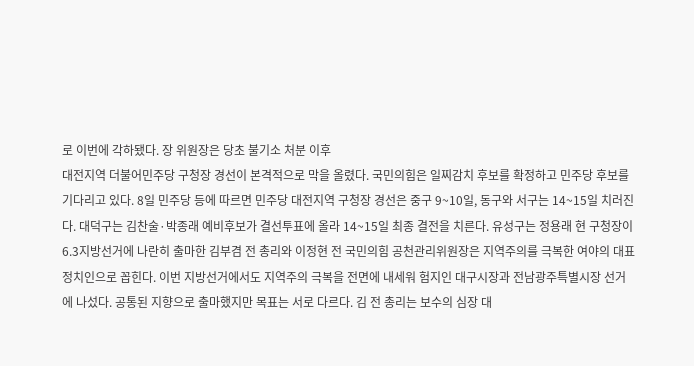로 이번에 각하됐다. 장 위원장은 당초 불기소 처분 이후
대전지역 더불어민주당 구청장 경선이 본격적으로 막을 올렸다. 국민의힘은 일찌감치 후보를 확정하고 민주당 후보를 기다리고 있다. 8일 민주당 등에 따르면 민주당 대전지역 구청장 경선은 중구 9~10일, 동구와 서구는 14~15일 치러진다. 대덕구는 김찬술·박종래 예비후보가 결선투표에 올라 14~15일 최종 결전을 치른다. 유성구는 정용래 현 구청장이
6.3지방선거에 나란히 출마한 김부겸 전 총리와 이정현 전 국민의힘 공천관리위원장은 지역주의를 극복한 여야의 대표 정치인으로 꼽힌다. 이번 지방선거에서도 지역주의 극복을 전면에 내세워 험지인 대구시장과 전남광주특별시장 선거에 나섰다. 공통된 지향으로 출마했지만 목표는 서로 다르다. 김 전 총리는 보수의 심장 대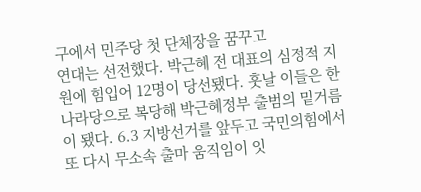구에서 민주당 첫 단체장을 꿈꾸고
연대는 선전했다. 박근혜 전 대표의 심정적 지원에 힘입어 12명이 당선됐다. 훗날 이들은 한나라당으로 복당해 박근혜정부 출범의 밑거름이 됐다. 6.3 지방선거를 앞두고 국민의힘에서 또 다시 무소속 출마 움직임이 잇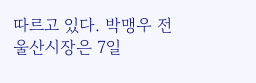따르고 있다. 박맹우 전 울산시장은 7일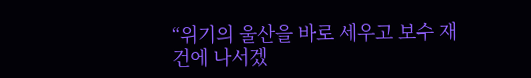“위기의 울산을 바로 세우고 보수 재건에 나서겠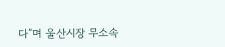다”며 울산시장 무소속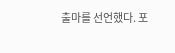출마를 선언했다. 포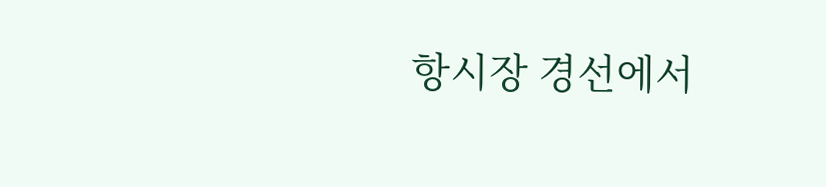항시장 경선에서